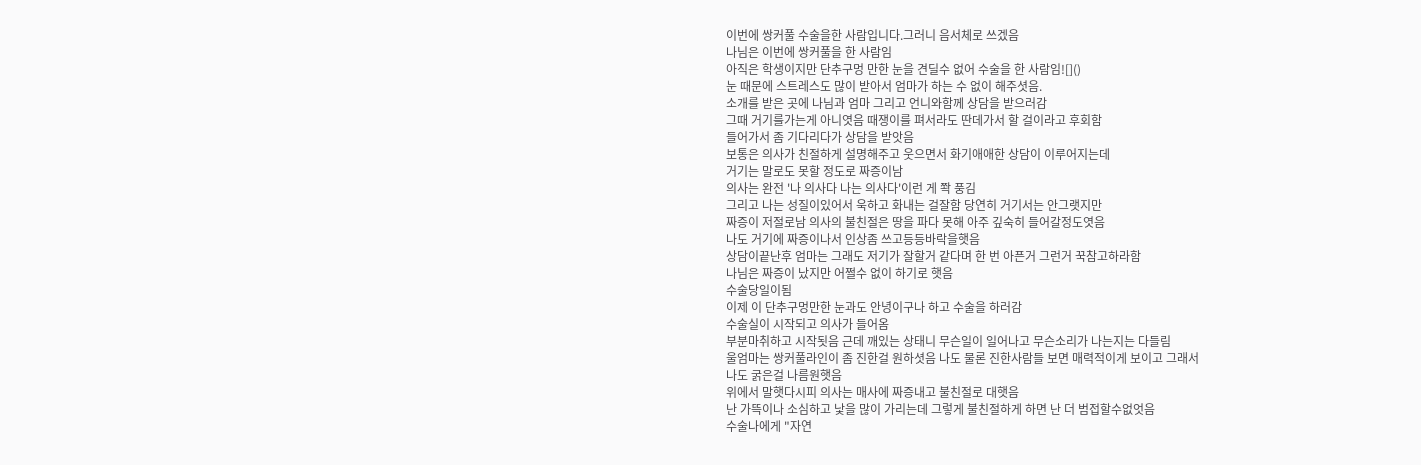이번에 쌍커풀 수술을한 사람입니다.그러니 음서체로 쓰겠음
나님은 이번에 쌍커풀을 한 사람임
아직은 학생이지만 단추구멍 만한 눈을 견딜수 없어 수술을 한 사람임![]()
눈 때문에 스트레스도 많이 받아서 엄마가 하는 수 없이 해주셧음.
소개를 받은 곳에 나님과 엄마 그리고 언니와함께 상담을 받으러감
그때 거기를가는게 아니엿음 때쟁이를 펴서라도 딴데가서 할 걸이라고 후회함
들어가서 좀 기다리다가 상담을 받앗음
보통은 의사가 친절하게 설명해주고 웃으면서 화기애애한 상담이 이루어지는데
거기는 말로도 못할 정도로 짜증이남
의사는 완전 '나 의사다 나는 의사다'이런 게 쫙 풍김
그리고 나는 성질이있어서 욱하고 화내는 걸잘함 당연히 거기서는 안그랫지만
짜증이 저절로남 의사의 불친절은 땅을 파다 못해 아주 깊숙히 들어갈정도엿음
나도 거기에 짜증이나서 인상좀 쓰고등등바락을햇음
상담이끝난후 엄마는 그래도 저기가 잘할거 같다며 한 번 아픈거 그런거 꾹참고하라함
나님은 짜증이 났지만 어쩔수 없이 하기로 햇음
수술당일이됨
이제 이 단추구멍만한 눈과도 안녕이구나 하고 수술을 하러감
수술실이 시작되고 의사가 들어옴
부분마취하고 시작됫음 근데 깨있는 상태니 무슨일이 일어나고 무슨소리가 나는지는 다들림
울엄마는 쌍커풀라인이 좀 진한걸 원하셧음 나도 물론 진한사람들 보면 매력적이게 보이고 그래서
나도 굵은걸 나름원햇음
위에서 말햇다시피 의사는 매사에 짜증내고 불친절로 대햇음
난 가뜩이나 소심하고 낯을 많이 가리는데 그렇게 불친절하게 하면 난 더 범접할수없엇음
수술나에게 "자연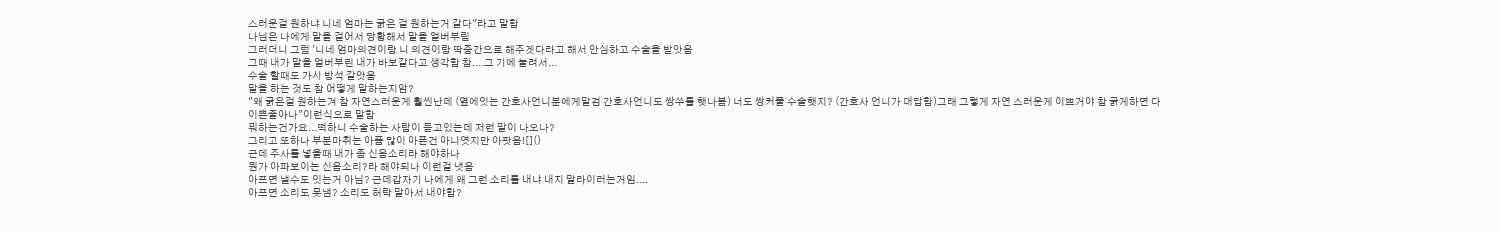스러운걸 원하냐 니네 엄마는 굵은 걸 원하는거 같다"라고 말함
나님은 나에게 말을 걸어서 당황해서 말을 얼버부림
그러더니 그럼 '니네 엄마의견이랑 니 의견이랑 딱중간으로 해주겟다라고 해서 안심하고 수술을 받앗음
그때 내가 말을 얼버부린 내가 바보같다고 생각함 참....그 기에 눌려서...
수술 할때도 가시 방석 같앗음
말을 하는 것도 참 어떻게 말하는지암?
"왜 굵은걸 원하는겨 참 자연스러운게 훨씬난데 (옆에잇는 간호사언니분에게말검 간호사언니도 쌍쑤를 햇나봄) 너도 쌍커풀 수술햇지? (간호사 언니가 대답함)그래 그렇게 자연 스러운게 이쁘거야 참 굵게하면 다
이쁜줄아나"이런식으로 말함
뭐하는건가요...떡하니 수술하는 사람이 듣고있는데 저런 말이 나오나?
그리고 또하나 부분마취는 아픔 많이 아픈건 아니엿지만 아팟음![]()
근데 주사를 넣을때 내가 좀 신음소리라 해야하나
뭔가 아파보이는 신음소리?라 해야되나 이런걸 냇음
아프면 낼수도 잇는거 아님? 근데갑자기 나에게 왜 그런 소리를 내냐 내지 말라이러는거임....
아프면 소리도 못냄? 소리도 허락 맡아서 내야함?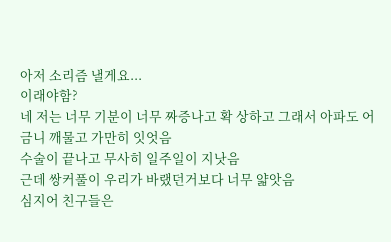아저 소리즘 낼게요...
이래야함?
네 저는 너무 기분이 너무 짜증나고 확 상하고 그래서 아파도 어금니 깨물고 가만히 잇엇음
수술이 끝나고 무사히 일주일이 지낫음
근데 쌍커풀이 우리가 바랬던거보다 너무 얇앗음
심지어 친구들은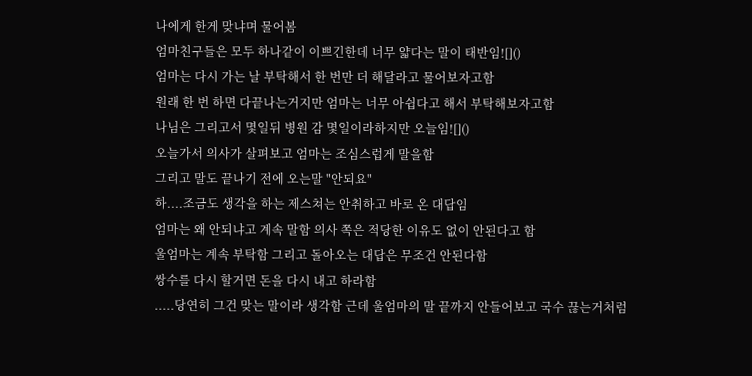나에게 한게 맞냐며 물어봄
엄마친구들은 모두 하나같이 이쁘긴한데 너무 얇다는 말이 태반임![]()
엄마는 다시 가는 날 부탁해서 한 번만 더 해달라고 물어보자고함
원래 한 번 하면 다끝나는거지만 엄마는 너무 아쉽다고 해서 부탁해보자고함
나님은 그리고서 몇일뒤 병원 감 몇일이라하지만 오늘임![]()
오늘가서 의사가 살펴보고 엄마는 조심스럽게 말을함
그리고 말도 끝나기 전에 오는말 "안되요"
하....조금도 생각을 하는 제스쳐는 안취하고 바로 온 대답임
엄마는 왜 안되냐고 계속 말함 의사 쪽은 적당한 이유도 없이 안된다고 함
울엄마는 계속 부탁함 그리고 돌아오는 대답은 무조건 안된다함
쌍수를 다시 할거면 돈을 다시 내고 하라함
.....당연히 그건 맞는 말이라 생각함 근데 울엄마의 말 끝까지 안들어보고 국수 끊는거처럼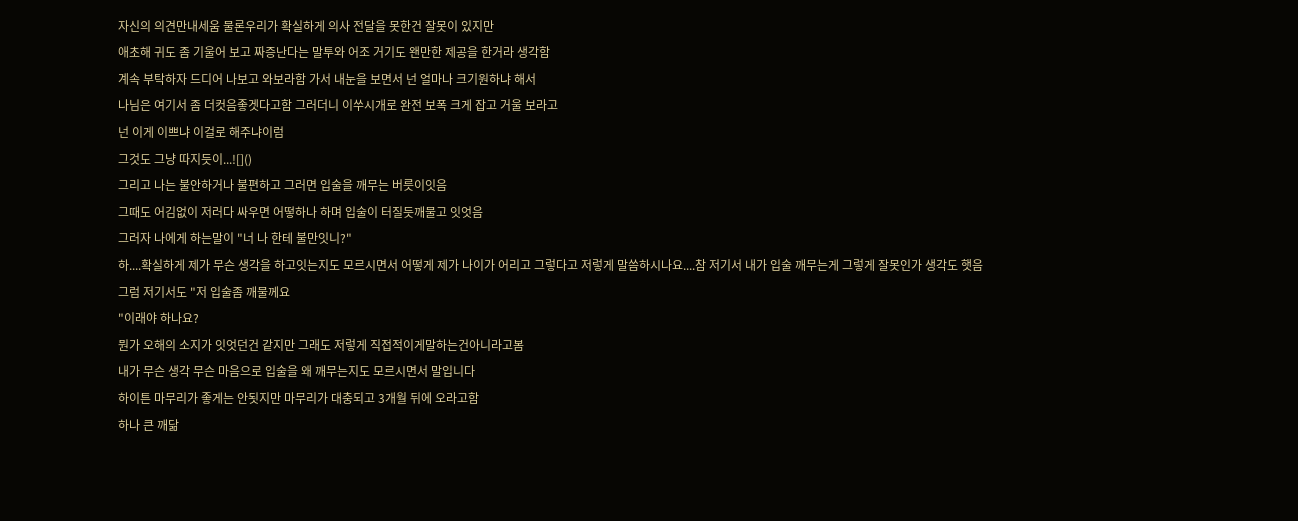자신의 의견만내세움 물론우리가 확실하게 의사 전달을 못한건 잘못이 있지만
애초해 귀도 좀 기울어 보고 짜증난다는 말투와 어조 거기도 왠만한 제공을 한거라 생각함
계속 부탁하자 드디어 나보고 와보라함 가서 내눈을 보면서 넌 얼마나 크기원하냐 해서
나님은 여기서 좀 더컷음좋겟다고함 그러더니 이쑤시개로 완전 보폭 크게 잡고 거울 보라고
넌 이게 이쁘냐 이걸로 해주냐이럼
그것도 그냥 따지듯이...![]()
그리고 나는 불안하거나 불편하고 그러면 입술을 깨무는 버릇이잇음
그때도 어김없이 저러다 싸우면 어떻하나 하며 입술이 터질듯깨물고 잇엇음
그러자 나에게 하는말이 "너 나 한테 불만잇니?"
하....확실하게 제가 무슨 생각을 하고잇는지도 모르시면서 어떻게 제가 나이가 어리고 그렇다고 저렇게 말씀하시나요....참 저기서 내가 입술 깨무는게 그렇게 잘못인가 생각도 햇음
그럼 저기서도 "저 입술좀 깨물께요
"이래야 하나요?
뭔가 오해의 소지가 잇엇던건 같지만 그래도 저렇게 직접적이게말하는건아니라고봄
내가 무슨 생각 무슨 마음으로 입술을 왜 깨무는지도 모르시면서 말입니다
하이튼 마무리가 좋게는 안됫지만 마무리가 대충되고 3개월 뒤에 오라고함
하나 큰 깨닮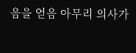음을 얻음 아무리 의사가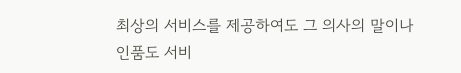최상의 서비스를 제공하여도 그 의사의 말이나 인품도 서비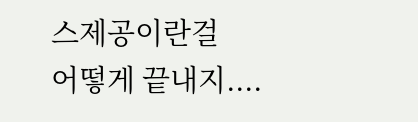스제공이란걸
어떻게 끝내지....